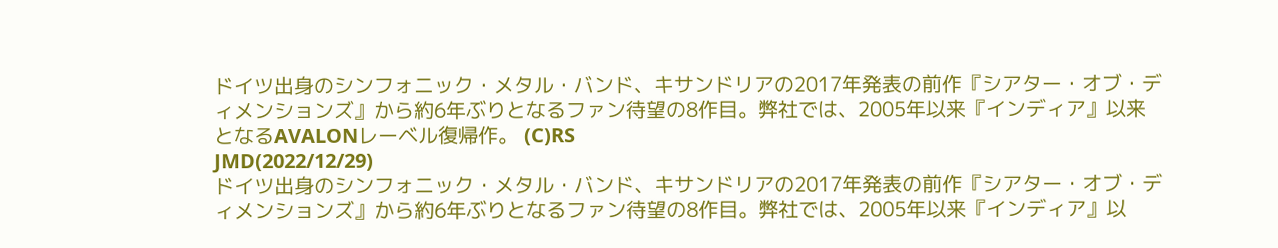ドイツ出身のシンフォニック・メタル・バンド、キサンドリアの2017年発表の前作『シアター・オブ・ディメンションズ』から約6年ぶりとなるファン待望の8作目。弊社では、2005年以来『インディア』以来となるAVALONレーベル復帰作。 (C)RS
JMD(2022/12/29)
ドイツ出身のシンフォニック・メタル・バンド、キサンドリアの2017年発表の前作『シアター・オブ・ディメンションズ』から約6年ぶりとなるファン待望の8作目。弊社では、2005年以来『インディア』以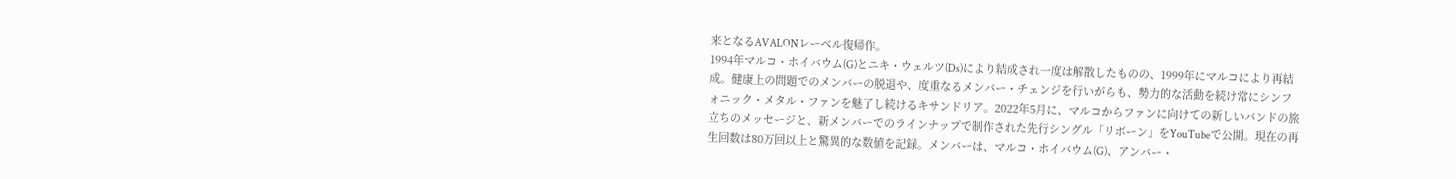来となるAVALONレーベル復帰作。
1994年マルコ・ホイバウム(G)とニキ・ウェルツ(Ds)により結成され一度は解散したものの、1999年にマルコにより再結成。健康上の問題でのメンバーの脱退や、度重なるメンバー・チェンジを行いがらも、勢力的な活動を続け常にシンフォニック・メタル・ファンを魅了し続けるキサンドリア。2022年5月に、マルコからファンに向けての新しいバンドの旅立ちのメッセージと、新メンバーでのラインナップで制作された先行シングル「リボーン」をYouTubeで公開。現在の再生回数は80万回以上と驚異的な数値を記録。メンバーは、マルコ・ホイバウム(G)、アンバー・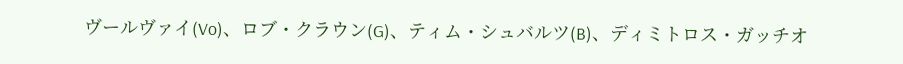ヴールヴァイ(Vo)、ロブ・クラウン(G)、ティム・シュバルツ(B)、ディミトロス・ガッチオ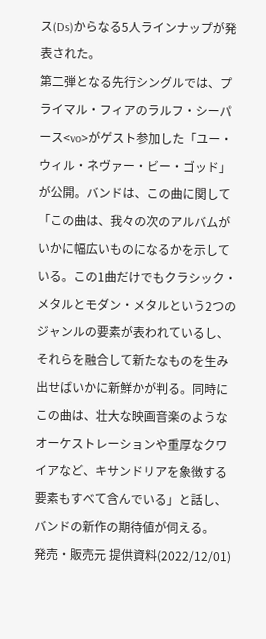ス(Ds)からなる5人ラインナップが発表された。
第二弾となる先行シングルでは、プライマル・フィアのラルフ・シーパース<vo>がゲスト参加した「ユー・ウィル・ネヴァー・ビー・ゴッド」が公開。バンドは、この曲に関して「この曲は、我々の次のアルバムがいかに幅広いものになるかを示している。この1曲だけでもクラシック・メタルとモダン・メタルという2つのジャンルの要素が表われているし、それらを融合して新たなものを生み出せばいかに新鮮かが判る。同時にこの曲は、壮大な映画音楽のようなオーケストレーションや重厚なクワイアなど、キサンドリアを象徴する要素もすべて含んでいる」と話し、バンドの新作の期待値が伺える。
発売・販売元 提供資料(2022/12/01)